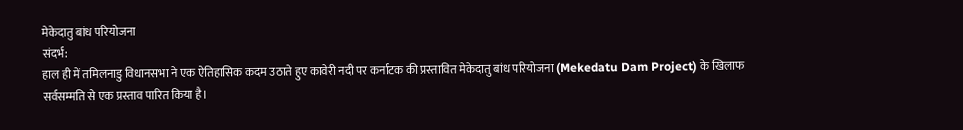मेकेदातु बांध परियोजना
संदर्भ:
हाल ही में तमिलनाडु विधानसभा ने एक ऐतिहासिक कदम उठाते हुए कावेरी नदी पर कर्नाटक की प्रस्तावित मेकेदातु बांध परियोजना (Mekedatu Dam Project) के खिलाफ सर्वसम्मति से एक प्रस्ताव पारित किया है।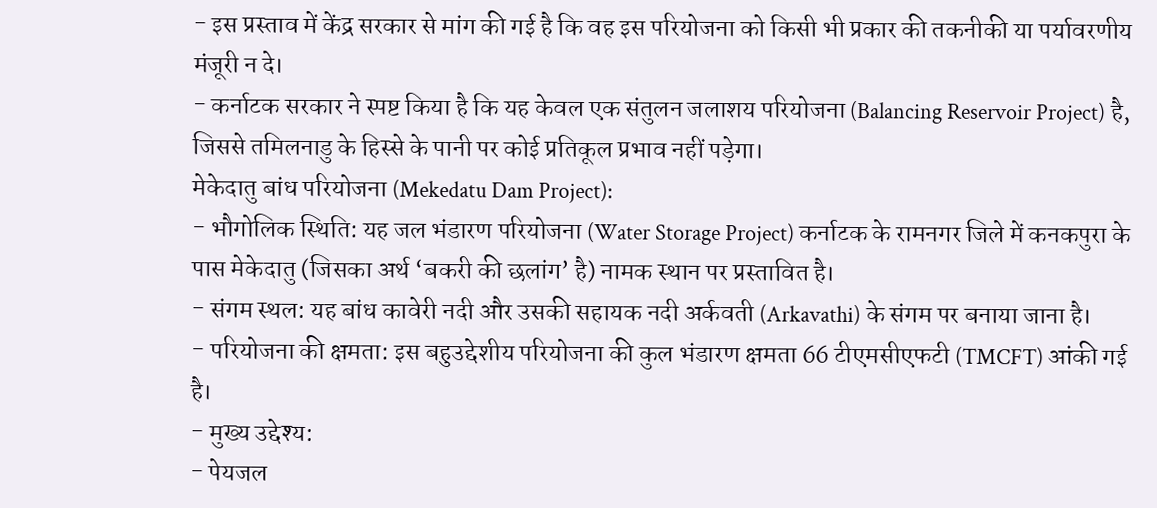- इस प्रस्ताव में केंद्र सरकार से मांग की गई है कि वह इस परियोजना को किसी भी प्रकार की तकनीकी या पर्यावरणीय मंजूरी न दे।
- कर्नाटक सरकार ने स्पष्ट किया है कि यह केवल एक संतुलन जलाशय परियोजना (Balancing Reservoir Project) है, जिससे तमिलनाडु के हिस्से के पानी पर कोई प्रतिकूल प्रभाव नहीं पड़ेगा।
मेकेदातु बांध परियोजना (Mekedatu Dam Project):
- भौगोलिक स्थिति: यह जल भंडारण परियोजना (Water Storage Project) कर्नाटक के रामनगर जिले में कनकपुरा के पास मेकेदातु (जिसका अर्थ ‘बकरी की छलांग’ है) नामक स्थान पर प्रस्तावित है।
- संगम स्थल: यह बांध कावेरी नदी और उसकी सहायक नदी अर्कवती (Arkavathi) के संगम पर बनाया जाना है।
- परियोजना की क्षमता: इस बहुउद्देशीय परियोजना की कुल भंडारण क्षमता 66 टीएमसीएफटी (TMCFT) आंकी गई है।
- मुख्य उद्देश्य:
- पेयजल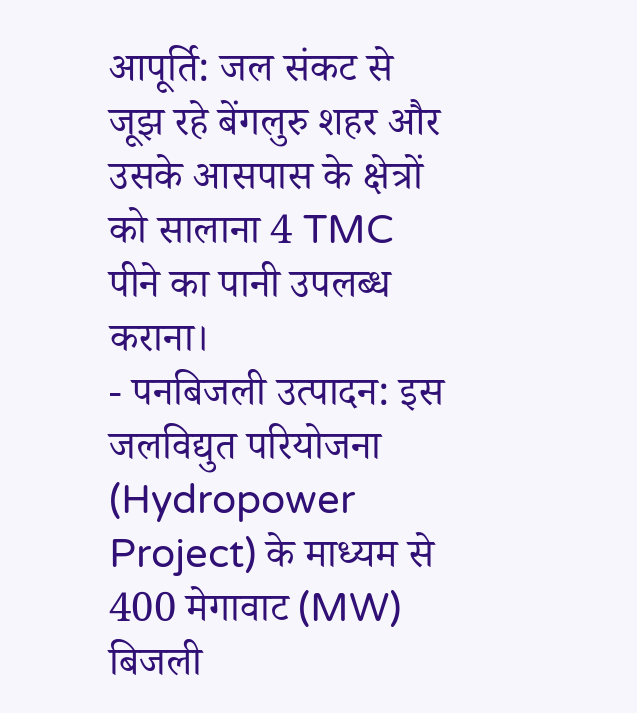आपूर्ति: जल संकट से जूझ रहे बेंगलुरु शहर और उसके आसपास के क्षेत्रों को सालाना 4 TMC पीने का पानी उपलब्ध कराना।
- पनबिजली उत्पादन: इस जलविद्युत परियोजना (Hydropower Project) के माध्यम से 400 मेगावाट (MW) बिजली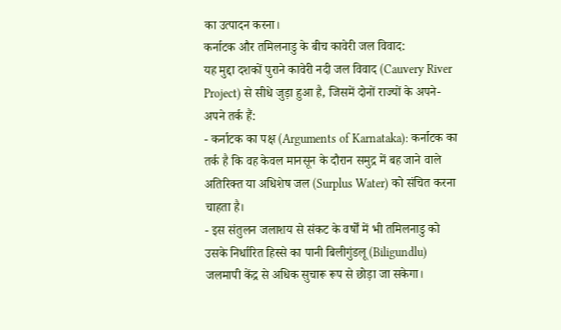का उत्पादन करना।
कर्नाटक और तमिलनाडु के बीच कावेरी जल विवाद:
यह मुद्दा दशकों पुराने कावेरी नदी जल विवाद (Cauvery River Project) से सीधे जुड़ा हुआ है, जिसमें दोनों राज्यों के अपने-अपने तर्क हैं:
- कर्नाटक का पक्ष (Arguments of Karnataka): कर्नाटक का तर्क है कि वह केवल मानसून के दौरान समुद्र में बह जाने वाले अतिरिक्त या अधिशेष जल (Surplus Water) को संचित करना चाहता है।
- इस संतुलन जलाशय से संकट के वर्षों में भी तमिलनाडु को उसके निर्धारित हिस्से का पानी बिलीगुंडलू (Biligundlu) जलमापी केंद्र से अधिक सुचारू रूप से छोड़ा जा सकेगा।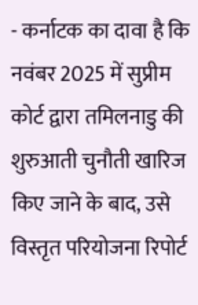- कर्नाटक का दावा है कि नवंबर 2025 में सुप्रीम कोर्ट द्वारा तमिलनाडु की शुरुआती चुनौती खारिज किए जाने के बाद, उसे विस्तृत परियोजना रिपोर्ट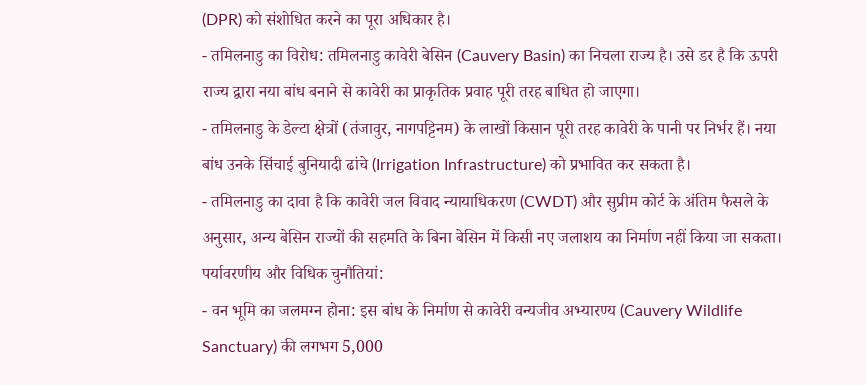(DPR) को संशोधित करने का पूरा अधिकार है।
- तमिलनाडु का विरोध: तमिलनाडु कावेरी बेसिन (Cauvery Basin) का निचला राज्य है। उसे डर है कि ऊपरी राज्य द्वारा नया बांध बनाने से कावेरी का प्राकृतिक प्रवाह पूरी तरह बाधित हो जाएगा।
- तमिलनाडु के डेल्टा क्षेत्रों (तंजावुर, नागपट्टिनम) के लाखों किसान पूरी तरह कावेरी के पानी पर निर्भर हैं। नया बांध उनके सिंचाई बुनियादी ढांचे (Irrigation Infrastructure) को प्रभावित कर सकता है।
- तमिलनाडु का दावा है कि कावेरी जल विवाद न्यायाधिकरण (CWDT) और सुप्रीम कोर्ट के अंतिम फैसले के अनुसार, अन्य बेसिन राज्यों की सहमति के बिना बेसिन में किसी नए जलाशय का निर्माण नहीं किया जा सकता।
पर्यावरणीय और विधिक चुनौतियां:
- वन भूमि का जलमग्न होना: इस बांध के निर्माण से कावेरी वन्यजीव अभ्यारण्य (Cauvery Wildlife Sanctuary) की लगभग 5,000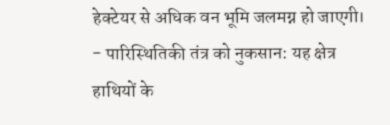हेक्टेयर से अधिक वन भूमि जलमग्न हो जाएगी।
- पारिस्थितिकी तंत्र को नुकसान: यह क्षेत्र हाथियों के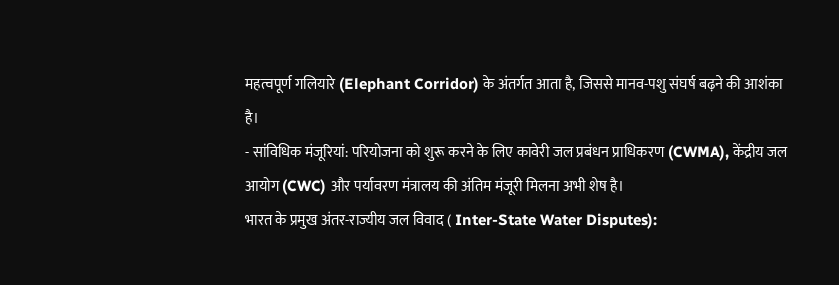महत्वपूर्ण गलियारे (Elephant Corridor) के अंतर्गत आता है, जिससे मानव-पशु संघर्ष बढ़ने की आशंका है।
- सांविधिक मंजूरियां: परियोजना को शुरू करने के लिए कावेरी जल प्रबंधन प्राधिकरण (CWMA), केंद्रीय जल आयोग (CWC) और पर्यावरण मंत्रालय की अंतिम मंजूरी मिलना अभी शेष है।
भारत के प्रमुख अंतर-राज्यीय जल विवाद ( Inter-State Water Disputes):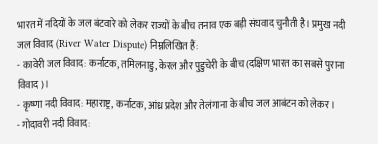भारत में नदियों के जल बंटवारे को लेकर राज्यों के बीच तनाव एक बड़ी संघवाद चुनौती है। प्रमुख नदी जल विवाद (River Water Dispute) निम्नलिखित हैं:
- कावेरी जल विवाद: कर्नाटक, तमिलनाडु, केरल और पुडुचेरी के बीच (दक्षिण भारत का सबसे पुराना विवाद)।
- कृष्णा नदी विवाद: महाराष्ट्र, कर्नाटक, आंध्र प्रदेश और तेलंगाना के बीच जल आबंटन को लेकर।
- गोदावरी नदी विवाद: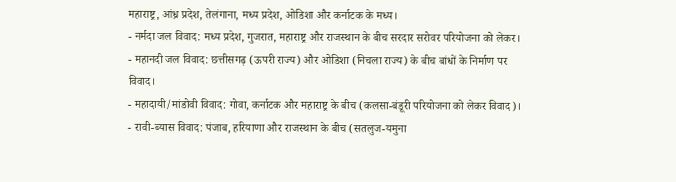महाराष्ट्र, आंध्र प्रदेश, तेलंगाना, मध्य प्रदेश, ओडिशा और कर्नाटक के मध्य।
- नर्मदा जल विवाद: मध्य प्रदेश, गुजरात, महाराष्ट्र और राजस्थान के बीच सरदार सरोवर परियोजना को लेकर।
- महानदी जल विवाद: छत्तीसगढ़ (ऊपरी राज्य) और ओडिशा (निचला राज्य) के बीच बांधों के निर्माण पर विवाद।
- महादायी/मांडोवी विवाद: गोवा, कर्नाटक और महाराष्ट्र के बीच (कलसा-बंडूरी परियोजना को लेकर विवाद)।
- रावी-ब्यास विवाद: पंजाब, हरियाणा और राजस्थान के बीच (सतलुज-यमुना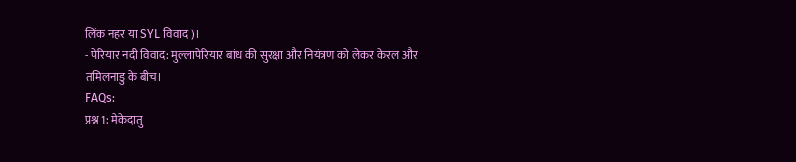लिंक नहर या SYL विवाद)।
- पेरियार नदी विवाद: मुल्लापेरियार बांध की सुरक्षा और नियंत्रण को लेकर केरल और तमिलनाडु के बीच।
FAQs:
प्रश्न 1: मेकेदातु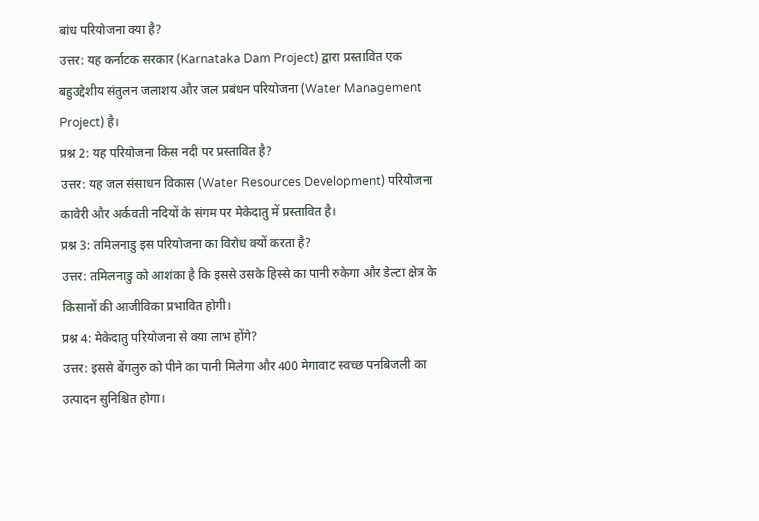बांध परियोजना क्या है?
उत्तर: यह कर्नाटक सरकार (Karnataka Dam Project) द्वारा प्रस्तावित एक बहुउद्देशीय संतुलन जलाशय और जल प्रबंधन परियोजना (Water Management Project) है।
प्रश्न 2: यह परियोजना किस नदी पर प्रस्तावित है?
उत्तर: यह जल संसाधन विकास (Water Resources Development) परियोजना कावेरी और अर्कवती नदियों के संगम पर मेकेदातु में प्रस्तावित है।
प्रश्न 3: तमिलनाडु इस परियोजना का विरोध क्यों करता है?
उत्तर: तमिलनाडु को आशंका है कि इससे उसके हिस्से का पानी रुकेगा और डेल्टा क्षेत्र के किसानों की आजीविका प्रभावित होगी।
प्रश्न 4: मेकेदातु परियोजना से क्या लाभ होंगे?
उत्तर: इससे बेंगलुरु को पीने का पानी मिलेगा और 400 मेगावाट स्वच्छ पनबिजली का उत्पादन सुनिश्चित होगा।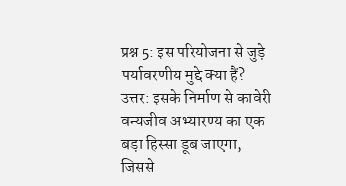प्रश्न 5: इस परियोजना से जुड़े पर्यावरणीय मुद्दे क्या हैं?
उत्तर: इसके निर्माण से कावेरी वन्यजीव अभ्यारण्य का एक बड़ा हिस्सा डूब जाएगा, जिससे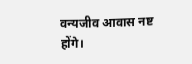वन्यजीव आवास नष्ट होंगे।